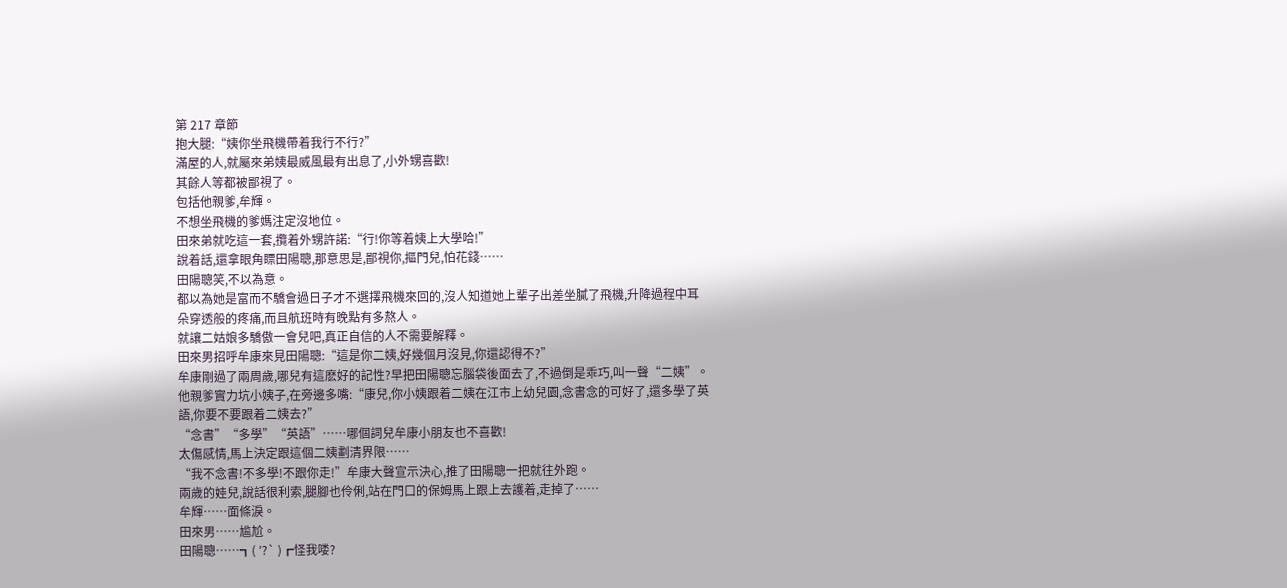第 217 章節
抱大腿:“姨你坐飛機帶着我行不行?”
滿屋的人,就屬來弟姨最威風最有出息了,小外甥喜歡!
其餘人等都被鄙視了。
包括他親爹,牟輝。
不想坐飛機的爹媽注定沒地位。
田來弟就吃這一套,攬着外甥許諾:“行!你等着姨上大學哈!”
說着話,還拿眼角瞟田陽聰,那意思是,鄙視你,摳門兒,怕花錢……
田陽聰笑,不以為意。
都以為她是富而不驕會過日子才不選擇飛機來回的,沒人知道她上輩子出差坐膩了飛機,升降過程中耳朵穿透般的疼痛,而且航班時有晚點有多熬人。
就讓二姑娘多驕傲一會兒吧,真正自信的人不需要解釋。
田來男招呼牟康來見田陽聰:“這是你二姨,好幾個月沒見,你還認得不?”
牟康剛過了兩周歲,哪兒有這麽好的記性?早把田陽聰忘腦袋後面去了,不過倒是乖巧,叫一聲“二姨”。
他親爹實力坑小姨子,在旁邊多嘴:“康兒,你小姨跟着二姨在江市上幼兒園,念書念的可好了,還多學了英語,你要不要跟着二姨去?”
“念書”“多學”“英語”……哪個詞兒牟康小朋友也不喜歡!
太傷感情,馬上決定跟這個二姨劃清界限……
“我不念書!不多學!不跟你走!”牟康大聲宣示決心,推了田陽聰一把就往外跑。
兩歲的娃兒,說話很利索,腿腳也伶俐,站在門口的保姆馬上跟上去護着,走掉了……
牟輝……面條淚。
田來男……尴尬。
田陽聰……┓( ′?` )┏怪我喽?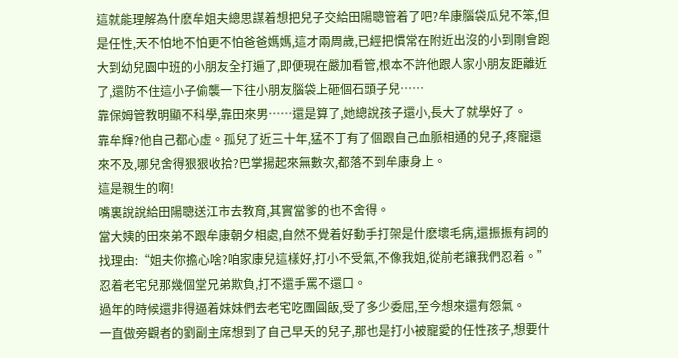這就能理解為什麽牟姐夫總思謀着想把兒子交給田陽聰管着了吧?牟康腦袋瓜兒不笨,但是任性,天不怕地不怕更不怕爸爸媽媽,這才兩周歲,已經把慣常在附近出沒的小到剛會跑大到幼兒園中班的小朋友全打遍了,即便現在嚴加看管,根本不許他跟人家小朋友距離近了,還防不住這小子偷襲一下往小朋友腦袋上砸個石頭子兒……
靠保姆管教明顯不科學,靠田來男……還是算了,她總說孩子還小,長大了就學好了。
靠牟輝?他自己都心虛。孤兒了近三十年,猛不丁有了個跟自己血脈相通的兒子,疼寵還來不及,哪兒舍得狠狠收拾?巴掌揚起來無數次,都落不到牟康身上。
這是親生的啊!
嘴裏說說給田陽聰送江市去教育,其實當爹的也不舍得。
當大姨的田來弟不跟牟康朝夕相處,自然不覺着好動手打架是什麽壞毛病,還振振有詞的找理由:“姐夫你擔心啥?咱家康兒這樣好,打小不受氣,不像我姐,從前老讓我們忍着。”
忍着老宅兒那幾個堂兄弟欺負,打不還手罵不還口。
過年的時候還非得逼着妹妹們去老宅吃團圓飯,受了多少委屈,至今想來還有怨氣。
一直做旁觀者的劉副主席想到了自己早夭的兒子,那也是打小被寵愛的任性孩子,想要什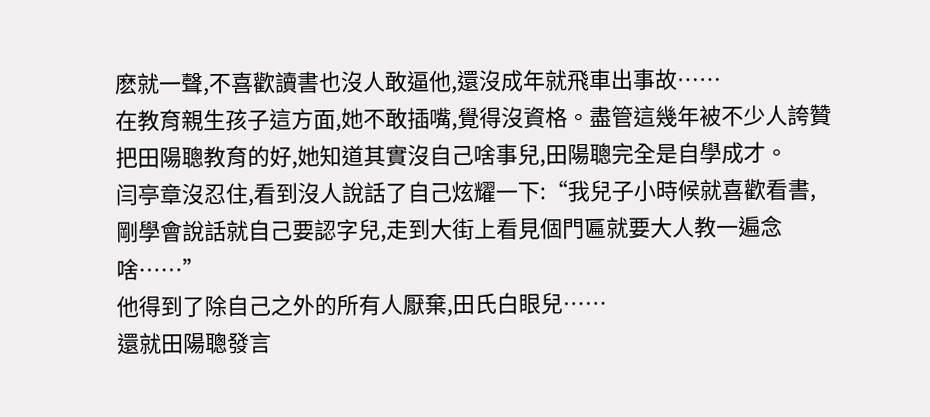麽就一聲,不喜歡讀書也沒人敢逼他,還沒成年就飛車出事故……
在教育親生孩子這方面,她不敢插嘴,覺得沒資格。盡管這幾年被不少人誇贊把田陽聰教育的好,她知道其實沒自己啥事兒,田陽聰完全是自學成才。
闫亭章沒忍住,看到沒人說話了自己炫耀一下:“我兒子小時候就喜歡看書,剛學會說話就自己要認字兒,走到大街上看見個門匾就要大人教一遍念啥……”
他得到了除自己之外的所有人厭棄,田氏白眼兒……
還就田陽聰發言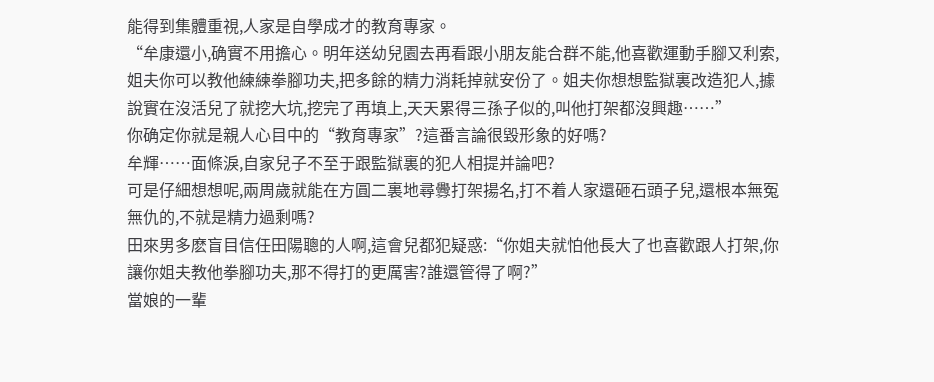能得到集體重視,人家是自學成才的教育專家。
“牟康還小,确實不用擔心。明年送幼兒園去再看跟小朋友能合群不能,他喜歡運動手腳又利索,姐夫你可以教他練練拳腳功夫,把多餘的精力消耗掉就安份了。姐夫你想想監獄裏改造犯人,據說實在沒活兒了就挖大坑,挖完了再填上,天天累得三孫子似的,叫他打架都沒興趣……”
你确定你就是親人心目中的“教育專家”?這番言論很毀形象的好嗎?
牟輝……面條淚,自家兒子不至于跟監獄裏的犯人相提并論吧?
可是仔細想想呢,兩周歲就能在方圓二裏地尋釁打架揚名,打不着人家還砸石頭子兒,還根本無冤無仇的,不就是精力過剩嗎?
田來男多麽盲目信任田陽聰的人啊,這會兒都犯疑惑:“你姐夫就怕他長大了也喜歡跟人打架,你讓你姐夫教他拳腳功夫,那不得打的更厲害?誰還管得了啊?”
當娘的一輩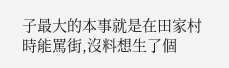子最大的本事就是在田家村時能罵街,沒料想生了個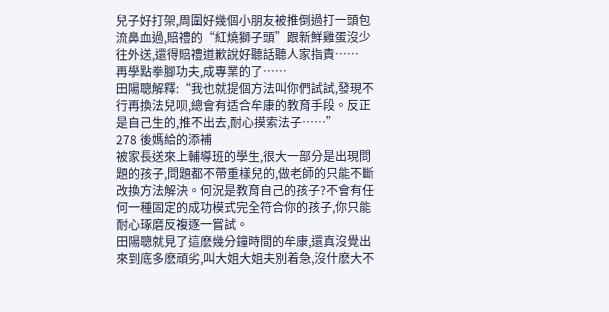兒子好打架,周圍好幾個小朋友被推倒過打一頭包流鼻血過,賠禮的“紅燒獅子頭”跟新鮮雞蛋沒少往外送,還得賠禮道歉說好聽話聽人家指責……
再學點拳腳功夫,成專業的了……
田陽聰解釋:“我也就提個方法叫你們試試,發現不行再換法兒呗,總會有适合牟康的教育手段。反正是自己生的,推不出去,耐心摸索法子……”
278 後媽給的添補
被家長送來上輔導班的學生,很大一部分是出現問題的孩子,問題都不帶重樣兒的,做老師的只能不斷改換方法解決。何況是教育自己的孩子?不會有任何一種固定的成功模式完全符合你的孩子,你只能耐心琢磨反複逐一嘗試。
田陽聰就見了這麽幾分鐘時間的牟康,還真沒覺出來到底多麽頑劣,叫大姐大姐夫別着急,沒什麽大不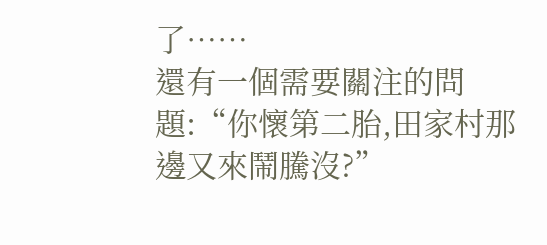了……
還有一個需要關注的問題:“你懷第二胎,田家村那邊又來鬧騰沒?”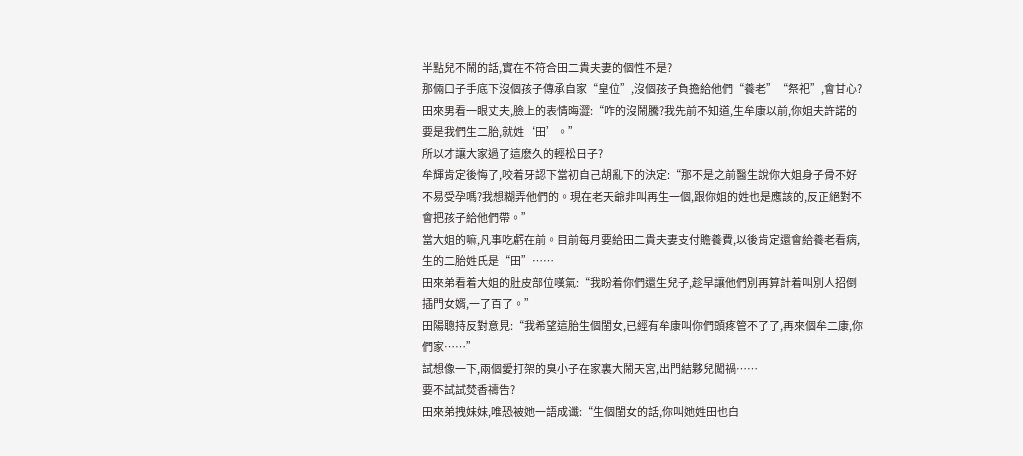半點兒不鬧的話,實在不符合田二貴夫妻的個性不是?
那倆口子手底下沒個孩子傳承自家“皇位”,沒個孩子負擔給他們“養老”“祭祀”,會甘心?
田來男看一眼丈夫,臉上的表情晦澀:“咋的沒鬧騰?我先前不知道,生牟康以前,你姐夫許諾的要是我們生二胎,就姓‘田’。”
所以才讓大家過了這麽久的輕松日子?
牟輝肯定後悔了,咬着牙認下當初自己胡亂下的決定:“那不是之前醫生說你大姐身子骨不好不易受孕嗎?我想糊弄他們的。現在老天爺非叫再生一個,跟你姐的姓也是應該的,反正絕對不會把孩子給他們帶。”
當大姐的嘛,凡事吃虧在前。目前每月要給田二貴夫妻支付贍養費,以後肯定還會給養老看病,生的二胎姓氏是“田”……
田來弟看着大姐的肚皮部位嘆氣:“我盼着你們還生兒子,趁早讓他們別再算計着叫別人招倒插門女婿,一了百了。”
田陽聰持反對意見:“我希望這胎生個閨女,已經有牟康叫你們頭疼管不了了,再來個牟二康,你們家……”
試想像一下,兩個愛打架的臭小子在家裏大鬧天宮,出門結夥兒闖禍……
要不試試焚香禱告?
田來弟拽妹妹,唯恐被她一語成谶:“生個閨女的話,你叫她姓田也白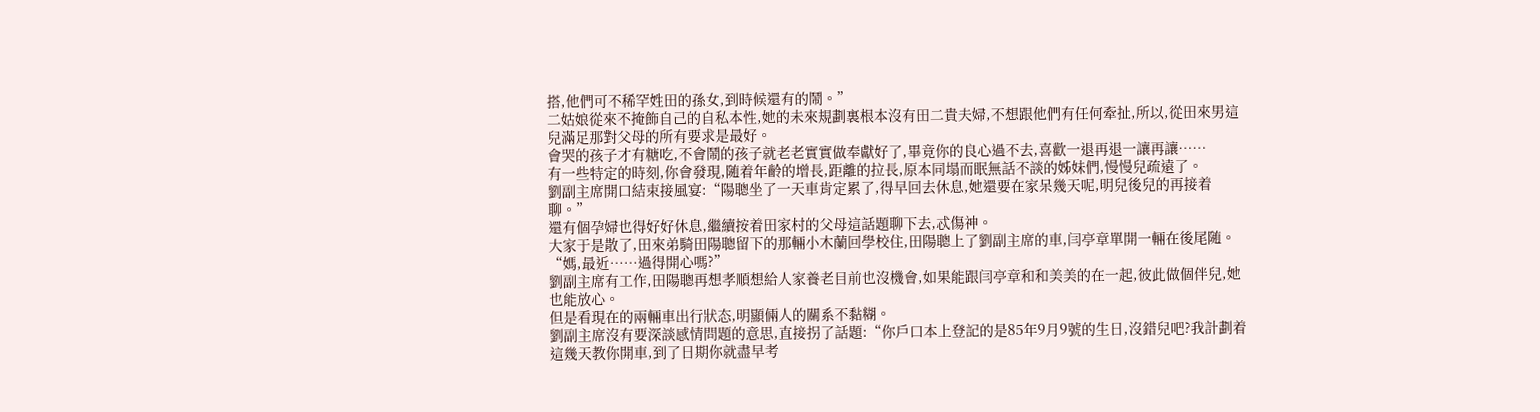搭,他們可不稀罕姓田的孫女,到時候還有的鬧。”
二姑娘從來不掩飾自己的自私本性,她的未來規劃裏根本沒有田二貴夫婦,不想跟他們有任何牽扯,所以,從田來男這兒滿足那對父母的所有要求是最好。
會哭的孩子才有糖吃,不會鬧的孩子就老老實實做奉獻好了,畢竟你的良心過不去,喜歡一退再退一讓再讓……
有一些特定的時刻,你會發現,随着年齡的增長,距離的拉長,原本同塌而眠無話不談的姊妹們,慢慢兒疏遠了。
劉副主席開口結束接風宴:“陽聰坐了一天車肯定累了,得早回去休息,她還要在家呆幾天呢,明兒後兒的再接着聊。”
還有個孕婦也得好好休息,繼續按着田家村的父母這話題聊下去,忒傷神。
大家于是散了,田來弟騎田陽聰留下的那輛小木蘭回學校住,田陽聰上了劉副主席的車,闫亭章單開一輛在後尾随。
“媽,最近……過得開心嗎?”
劉副主席有工作,田陽聰再想孝順想給人家養老目前也沒機會,如果能跟闫亭章和和美美的在一起,彼此做個伴兒,她也能放心。
但是看現在的兩輛車出行狀态,明顯倆人的關系不黏糊。
劉副主席沒有要深談感情問題的意思,直接拐了話題:“你戶口本上登記的是85年9月9號的生日,沒錯兒吧?我計劃着這幾天教你開車,到了日期你就盡早考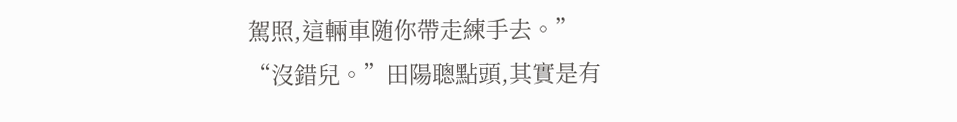駕照,這輛車随你帶走練手去。”
“沒錯兒。”田陽聰點頭,其實是有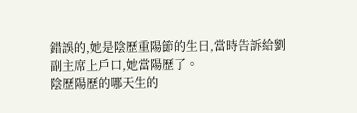錯誤的,她是陰歷重陽節的生日,當時告訴給劉副主席上戶口,她當陽歷了。
陰歷陽歷的哪天生的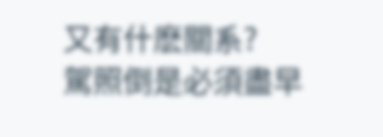又有什麽關系?
駕照倒是必須盡早